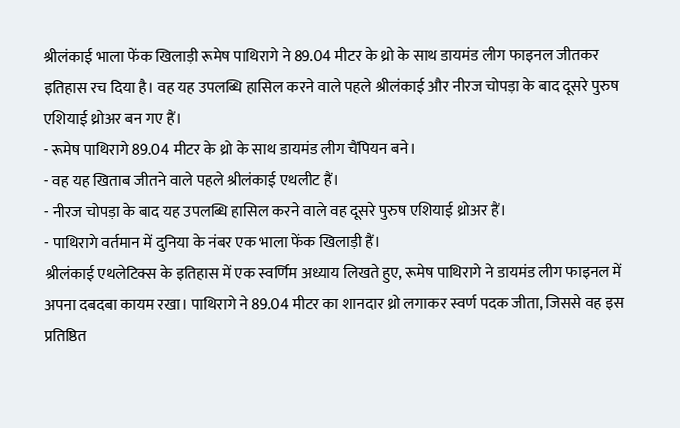श्रीलंकाई भाला फेंक खिलाड़ी रूमेष पाथिरागे ने 89.04 मीटर के थ्रो के साथ डायमंड लीग फाइनल जीतकर इतिहास रच दिया है। वह यह उपलब्धि हासिल करने वाले पहले श्रीलंकाई और नीरज चोपड़ा के बाद दूसरे पुरुष एशियाई थ्रोअर बन गए हैं।
- रूमेष पाथिरागे 89.04 मीटर के थ्रो के साथ डायमंड लीग चैंपियन बने।
- वह यह खिताब जीतने वाले पहले श्रीलंकाई एथलीट हैं।
- नीरज चोपड़ा के बाद यह उपलब्धि हासिल करने वाले वह दूसरे पुरुष एशियाई थ्रोअर हैं।
- पाथिरागे वर्तमान में दुनिया के नंबर एक भाला फेंक खिलाड़ी हैं।
श्रीलंकाई एथलेटिक्स के इतिहास में एक स्वर्णिम अध्याय लिखते हुए, रूमेष पाथिरागे ने डायमंड लीग फाइनल में अपना दबदबा कायम रखा। पाथिरागे ने 89.04 मीटर का शानदार थ्रो लगाकर स्वर्ण पदक जीता, जिससे वह इस प्रतिष्ठित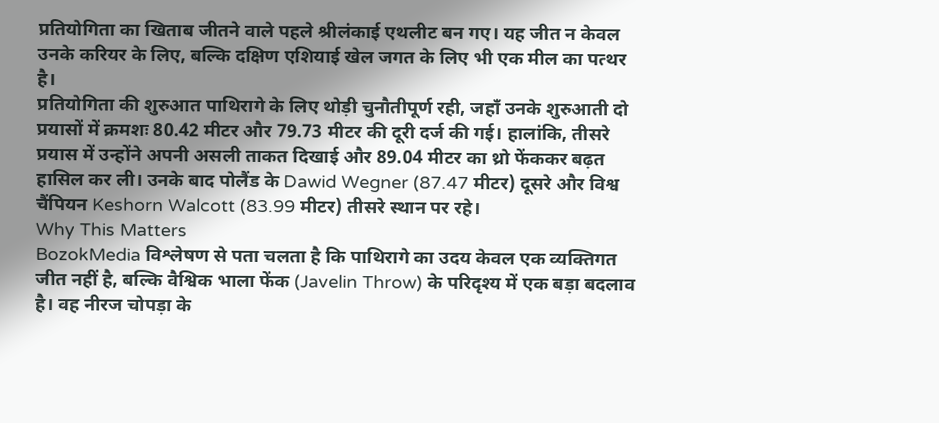प्रतियोगिता का खिताब जीतने वाले पहले श्रीलंकाई एथलीट बन गए। यह जीत न केवल उनके करियर के लिए, बल्कि दक्षिण एशियाई खेल जगत के लिए भी एक मील का पत्थर है।
प्रतियोगिता की शुरुआत पाथिरागे के लिए थोड़ी चुनौतीपूर्ण रही, जहाँ उनके शुरुआती दो प्रयासों में क्रमशः 80.42 मीटर और 79.73 मीटर की दूरी दर्ज की गई। हालांकि, तीसरे प्रयास में उन्होंने अपनी असली ताकत दिखाई और 89.04 मीटर का थ्रो फेंककर बढ़त हासिल कर ली। उनके बाद पोलैंड के Dawid Wegner (87.47 मीटर) दूसरे और विश्व चैंपियन Keshorn Walcott (83.99 मीटर) तीसरे स्थान पर रहे।
Why This Matters
BozokMedia विश्लेषण से पता चलता है कि पाथिरागे का उदय केवल एक व्यक्तिगत जीत नहीं है, बल्कि वैश्विक भाला फेंक (Javelin Throw) के परिदृश्य में एक बड़ा बदलाव है। वह नीरज चोपड़ा के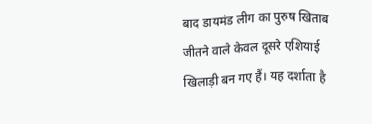बाद डायमंड लीग का पुरुष खिताब जीतने वाले केवल दूसरे एशियाई खिलाड़ी बन गए हैं। यह दर्शाता है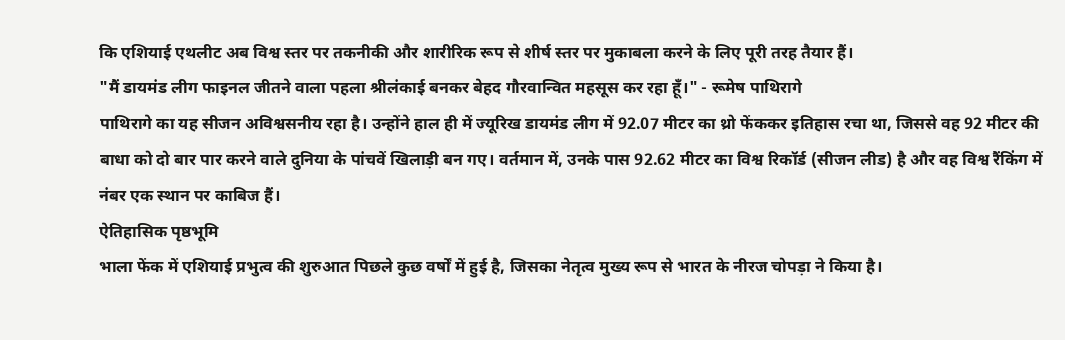कि एशियाई एथलीट अब विश्व स्तर पर तकनीकी और शारीरिक रूप से शीर्ष स्तर पर मुकाबला करने के लिए पूरी तरह तैयार हैं।
"मैं डायमंड लीग फाइनल जीतने वाला पहला श्रीलंकाई बनकर बेहद गौरवान्वित महसूस कर रहा हूँ।" - रूमेष पाथिरागे
पाथिरागे का यह सीजन अविश्वसनीय रहा है। उन्होंने हाल ही में ज्यूरिख डायमंड लीग में 92.07 मीटर का थ्रो फेंककर इतिहास रचा था, जिससे वह 92 मीटर की बाधा को दो बार पार करने वाले दुनिया के पांचवें खिलाड़ी बन गए। वर्तमान में, उनके पास 92.62 मीटर का विश्व रिकॉर्ड (सीजन लीड) है और वह विश्व रैंकिंग में नंबर एक स्थान पर काबिज हैं।
ऐतिहासिक पृष्ठभूमि
भाला फेंक में एशियाई प्रभुत्व की शुरुआत पिछले कुछ वर्षों में हुई है, जिसका नेतृत्व मुख्य रूप से भारत के नीरज चोपड़ा ने किया है।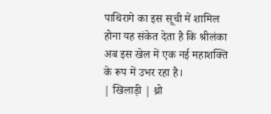पाथिरागे का इस सूची में शामिल होना यह संकेत देता है कि श्रीलंका अब इस खेल में एक नई महाशक्ति के रूप में उभर रहा है।
| खिलाड़ी | थ्रो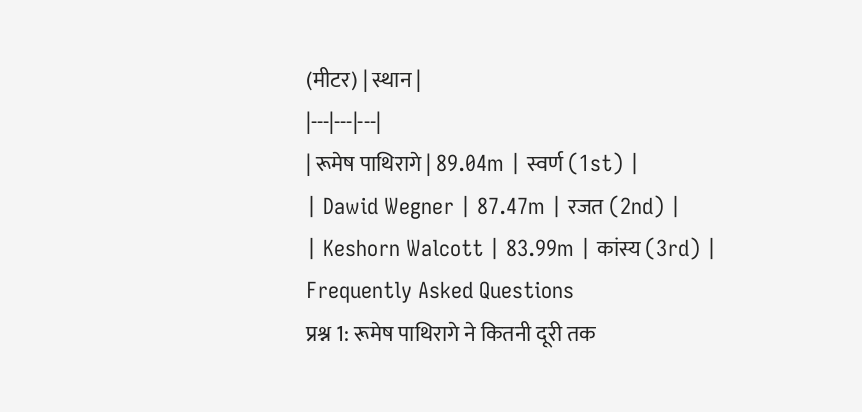(मीटर) | स्थान |
|---|---|---|
| रूमेष पाथिरागे | 89.04m | स्वर्ण (1st) |
| Dawid Wegner | 87.47m | रजत (2nd) |
| Keshorn Walcott | 83.99m | कांस्य (3rd) |
Frequently Asked Questions
प्रश्न 1: रूमेष पाथिरागे ने कितनी दूरी तक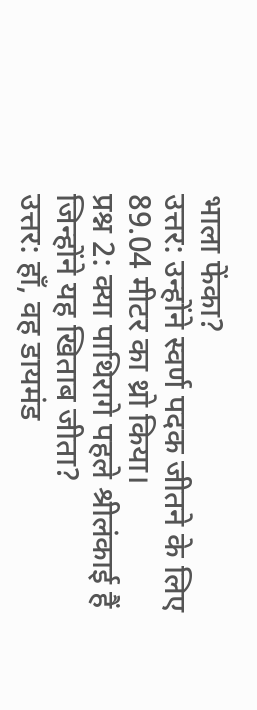भाला फेंका?
उत्तर: उन्होंने स्वर्ण पदक जीतने के लिए 89.04 मीटर का थ्रो किया।
प्रश्न 2: क्या पाथिरागे पहले श्रीलंकाई हैं जिन्होंने यह खिताब जीता?
उत्तर: हाँ, वह डायमंड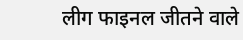लीग फाइनल जीतने वाले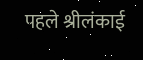पहले श्रीलंकाई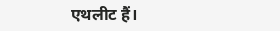एथलीट हैं।